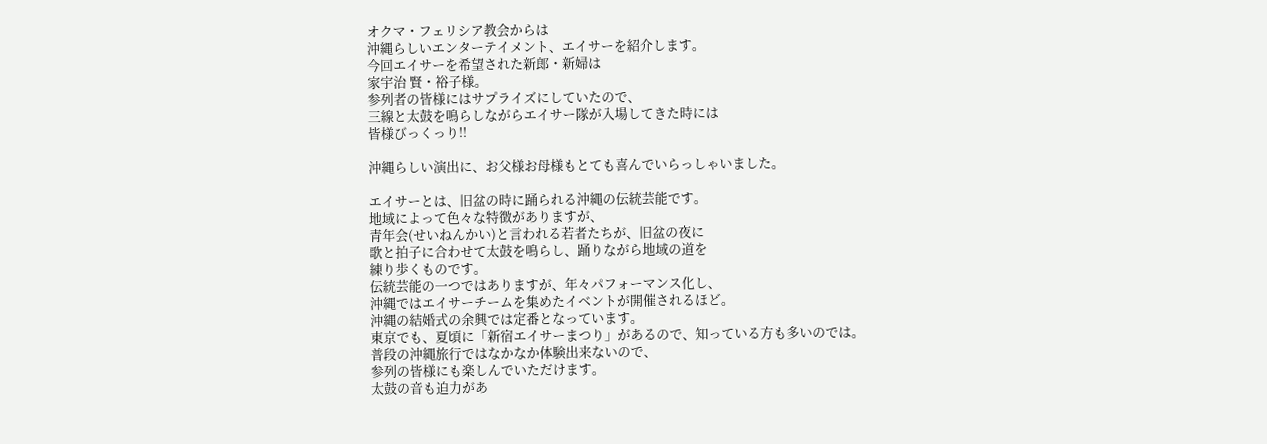オクマ・フェリシア教会からは
沖縄らしいエンターテイメント、エイサーを紹介します。
今回エイサーを希望された新郎・新婦は
家宇治 賢・裕子様。
参列者の皆様にはサプライズにしていたので、
三線と太鼓を鳴らしながらエイサー隊が入場してきた時には
皆様びっくっり!!

沖縄らしい演出に、お父様お母様もとても喜んでいらっしゃいました。

エイサーとは、旧盆の時に踊られる沖縄の伝統芸能です。
地域によって色々な特徴がありますが、
青年会(せいねんかい)と言われる若者たちが、旧盆の夜に
歌と拍子に合わせて太鼓を鳴らし、踊りながら地域の道を
練り歩くものです。
伝統芸能の一つではありますが、年々パフォーマンス化し、
沖縄ではエイサーチームを集めたイベントが開催されるほど。
沖縄の結婚式の余興では定番となっています。
東京でも、夏頃に「新宿エイサーまつり」があるので、知っている方も多いのでは。
普段の沖縄旅行ではなかなか体験出来ないので、
参列の皆様にも楽しんでいただけます。
太鼓の音も迫力があ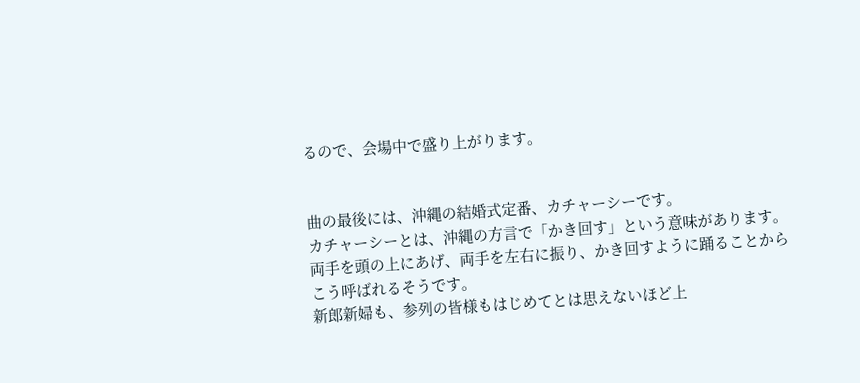るので、会場中で盛り上がります。


曲の最後には、沖縄の結婚式定番、カチャーシーです。
カチャーシーとは、沖縄の方言で「かき回す」という意味があります。
両手を頭の上にあげ、両手を左右に振り、かき回すように踊ることから
こう呼ばれるそうです。
新郎新婦も、参列の皆様もはじめてとは思えないほど上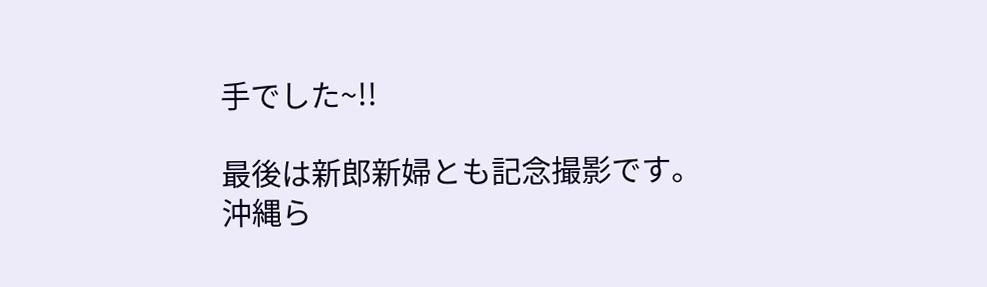手でした~!!

最後は新郎新婦とも記念撮影です。
沖縄ら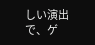しい演出で、ゲ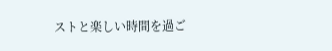ストと楽しい時間を過ご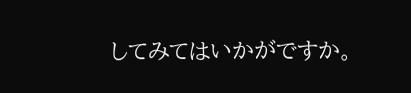してみてはいかがですか。